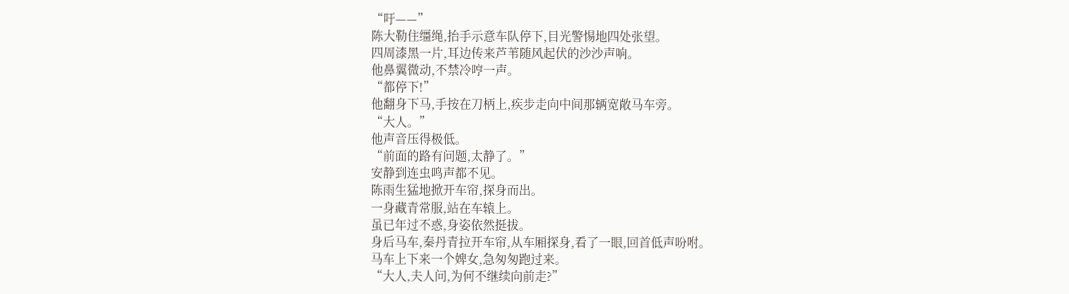“吁——”
陈大勒住缰绳,抬手示意车队停下,目光警惕地四处张望。
四周漆黑一片,耳边传来芦苇随风起伏的沙沙声响。
他鼻翼微动,不禁冷哼一声。
“都停下!”
他翻身下马,手按在刀柄上,疾步走向中间那辆宽敞马车旁。
“大人。”
他声音压得极低。
“前面的路有问题,太静了。”
安静到连虫鸣声都不见。
陈雨生猛地掀开车帘,探身而出。
一身藏青常服,站在车辕上。
虽已年过不惑,身姿依然挺拔。
身后马车,秦丹青拉开车帘,从车厢探身,看了一眼,回首低声吩咐。
马车上下来一个婢女,急匆匆跑过来。
“大人,夫人问,为何不继续向前走?”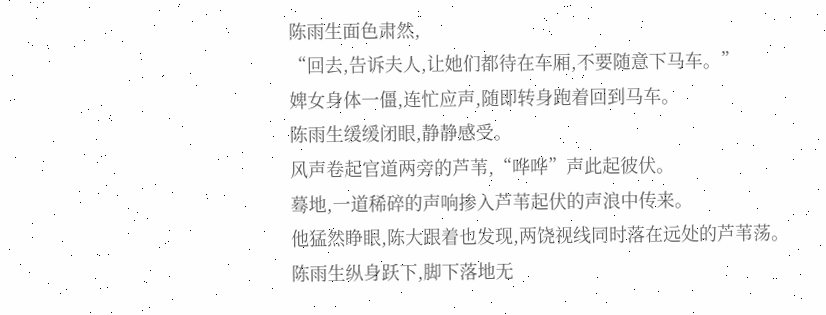陈雨生面色肃然,
“回去,告诉夫人,让她们都待在车厢,不要随意下马车。”
婢女身体一僵,连忙应声,随即转身跑着回到马车。
陈雨生缓缓闭眼,静静感受。
风声卷起官道两旁的芦苇,“哗哗”声此起彼伏。
蓦地,一道稀碎的声响掺入芦苇起伏的声浪中传来。
他猛然睁眼,陈大跟着也发现,两饶视线同时落在远处的芦苇荡。
陈雨生纵身跃下,脚下落地无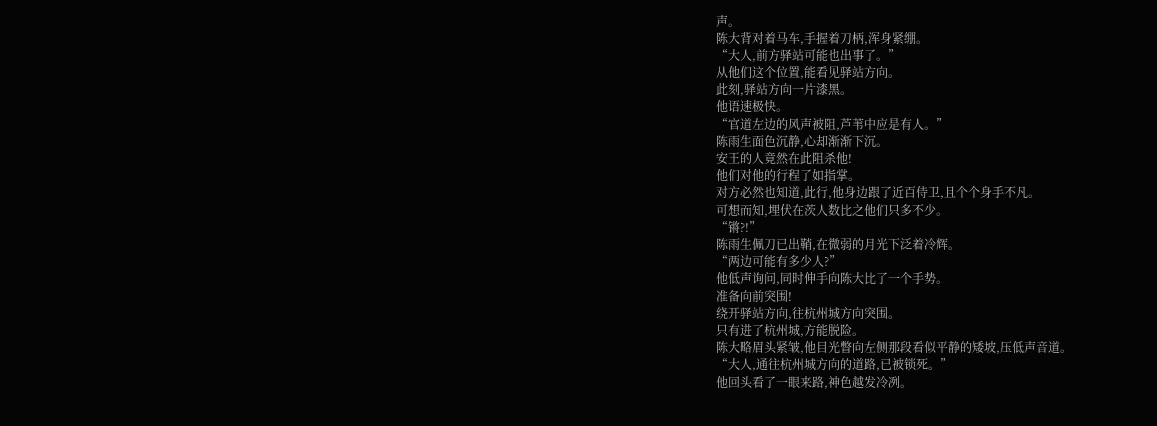声。
陈大背对着马车,手握着刀柄,浑身紧绷。
“大人,前方驿站可能也出事了。”
从他们这个位置,能看见驿站方向。
此刻,驿站方向一片漆黑。
他语速极快。
“官道左边的风声被阻,芦苇中应是有人。”
陈雨生面色沉静,心却渐渐下沉。
安王的人竟然在此阻杀他!
他们对他的行程了如指掌。
对方必然也知道,此行,他身边跟了近百侍卫,且个个身手不凡。
可想而知,埋伏在茨人数比之他们只多不少。
“锵?!”
陈雨生佩刀已出鞘,在微弱的月光下泛着冷辉。
“两边可能有多少人?”
他低声询问,同时伸手向陈大比了一个手势。
准备向前突围!
绕开驿站方向,往杭州城方向突围。
只有进了杭州城,方能脱险。
陈大略眉头紧皱,他目光瞥向左侧那段看似平静的矮坡,压低声音道。
“大人,通往杭州城方向的道路,已被锁死。”
他回头看了一眼来路,神色越发冷冽。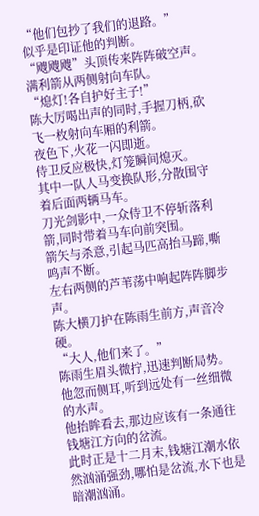“他们包抄了我们的退路。”
似乎是印证他的判断。
“飕飕飕”头顶传来阵阵破空声。
满利箭从两侧射向车队。
“熄灯!各自护好主子!”
陈大厉喝出声的同时,手握刀柄,砍飞一枚射向车厢的利箭。
夜色下,火花一闪即逝。
侍卫反应极快,灯笼瞬间熄灭。
其中一队人马变换队形,分散围守着后面两辆马车。
刀光剑影中,一众侍卫不停斩落利箭,同时带着马车向前突围。
箭矢与杀意,引起马匹高抬马蹄,嘶鸣声不断。
左右两侧的芦苇荡中响起阵阵脚步声。
陈大横刀护在陈雨生前方,声音冷硬。
“大人,他们来了。”
陈雨生眉头微拧,迅速判断局势。
他忽而侧耳,听到远处有一丝细微的水声。
他抬眸看去,那边应该有一条通往钱塘江方向的岔流。
此时正是十二月末,钱塘江潮水依然汹涌强劲,哪怕是岔流,水下也是暗潮汹涌。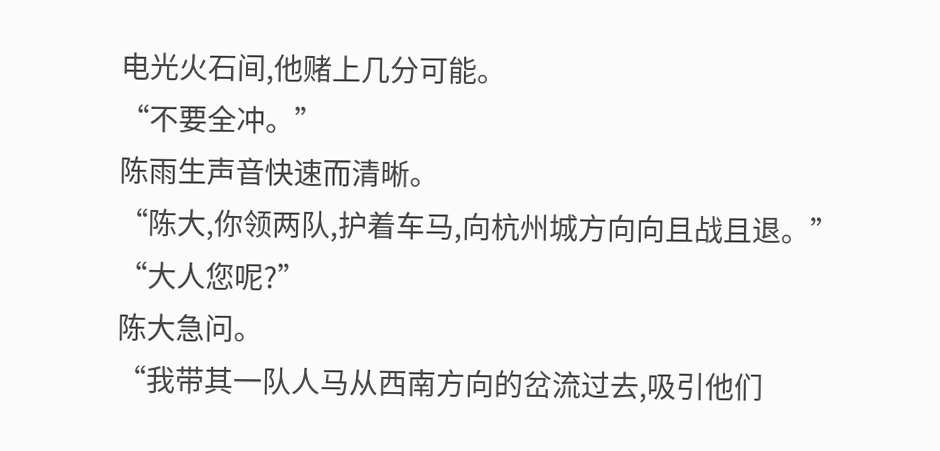电光火石间,他赌上几分可能。
“不要全冲。”
陈雨生声音快速而清晰。
“陈大,你领两队,护着车马,向杭州城方向向且战且退。”
“大人您呢?”
陈大急问。
“我带其一队人马从西南方向的岔流过去,吸引他们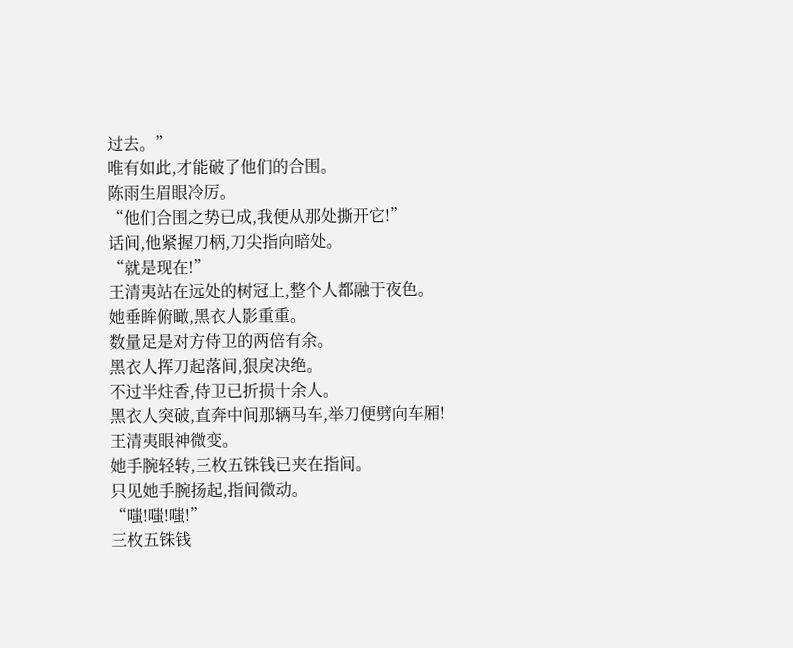过去。”
唯有如此,才能破了他们的合围。
陈雨生眉眼冷厉。
“他们合围之势已成,我便从那处撕开它!”
话间,他紧握刀柄,刀尖指向暗处。
“就是现在!”
王清夷站在远处的树冠上,整个人都融于夜色。
她垂眸俯瞰,黑衣人影重重。
数量足是对方侍卫的两倍有余。
黑衣人挥刀起落间,狠戾决绝。
不过半炷香,侍卫已折损十余人。
黑衣人突破,直奔中间那辆马车,举刀便劈向车厢!
王清夷眼神微变。
她手腕轻转,三枚五铢钱已夹在指间。
只见她手腕扬起,指间微动。
“嗤!嗤!嗤!”
三枚五铢钱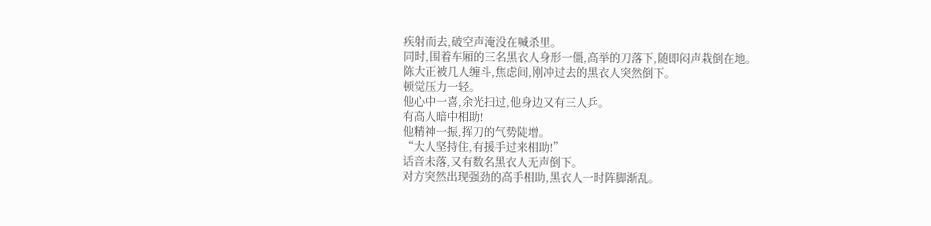疾射而去,破空声淹没在喊杀里。
同时,围着车厢的三名黑衣人身形一僵,高举的刀落下,随即闷声栽倒在地。
陈大正被几人缠斗,焦虑间,刚冲过去的黑衣人突然倒下。
顿觉压力一轻。
他心中一喜,余光扫过,他身边又有三人乒。
有高人暗中相助!
他精神一振,挥刀的气势陡增。
“大人坚持住,有援手过来相助!”
话音未落,又有数名黑衣人无声倒下。
对方突然出现强劲的高手相助,黑衣人一时阵脚渐乱。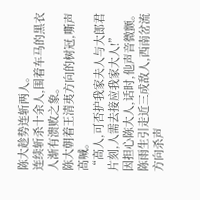陈大趁势连斩两人。
连续斩杀十余人,围着车马的黑衣人渐有溃败之象。
陈大朝着王清夷方向的树冠,嘶声高喊。
“高人,可否护我家夫人与大郎君片刻,人需去接应我家大人!”
因担心陈大人,话时,他声音微颤。
陈雨生引走近三成敌人,西南岔流方向杀声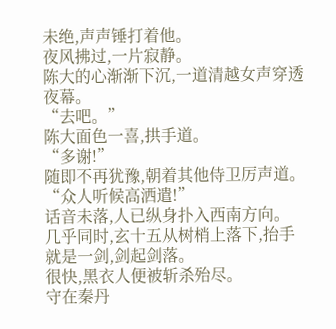未绝,声声锤打着他。
夜风拂过,一片寂静。
陈大的心渐渐下沉,一道清越女声穿透夜幕。
“去吧。”
陈大面色一喜,拱手道。
“多谢!”
随即不再犹豫,朝着其他侍卫厉声道。
“众人听候高洒遣!”
话音未落,人已纵身扑入西南方向。
几乎同时,玄十五从树梢上落下,抬手就是一剑,剑起剑落。
很快,黑衣人便被斩杀殆尽。
守在秦丹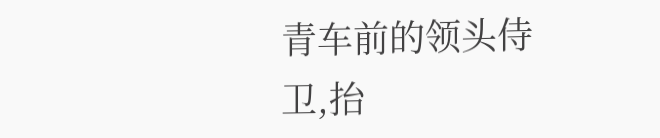青车前的领头侍卫,抬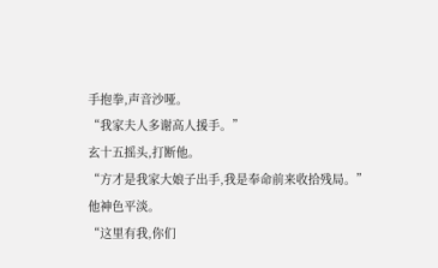手抱拳,声音沙哑。
“我家夫人多谢高人援手。”
玄十五摇头,打断他。
“方才是我家大娘子出手,我是奉命前来收拾残局。”
他神色平淡。
“这里有我,你们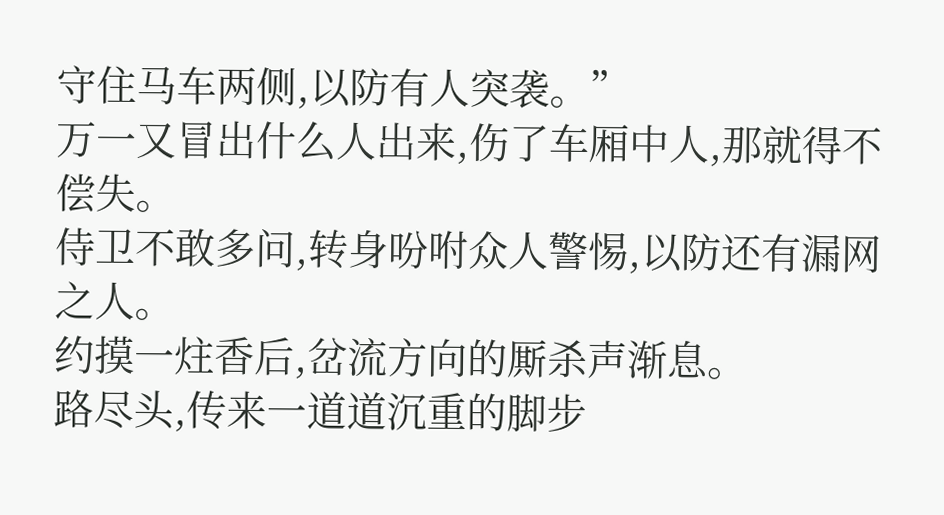守住马车两侧,以防有人突袭。”
万一又冒出什么人出来,伤了车厢中人,那就得不偿失。
侍卫不敢多问,转身吩咐众人警惕,以防还有漏网之人。
约摸一炷香后,岔流方向的厮杀声渐息。
路尽头,传来一道道沉重的脚步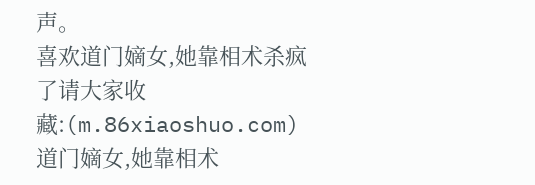声。
喜欢道门嫡女,她靠相术杀疯了请大家收藏:(m.86xiaoshuo.com)道门嫡女,她靠相术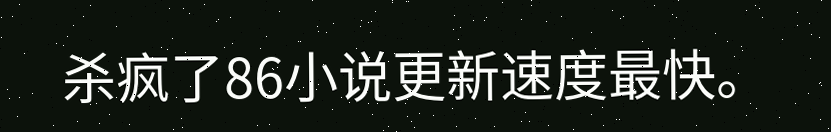杀疯了86小说更新速度最快。